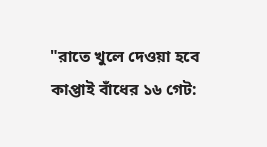"রাতে খুলে দেওয়া হবে কাপ্তাই বাঁধের ১৬ গেট: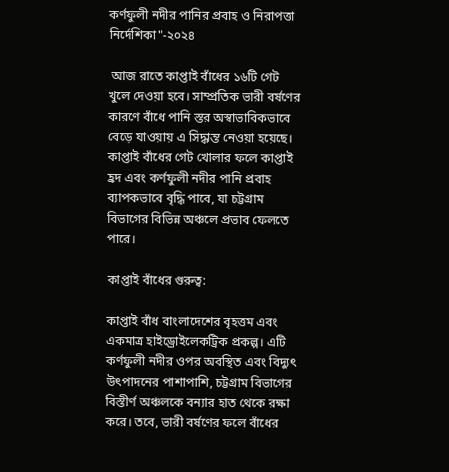কর্ণফুলী নদীর পানির প্রবাহ ও নিরাপত্তা নির্দেশিকা"-২০২৪

 আজ রাতে কাপ্তাই বাঁধের ১৬টি গেট খুলে দেওয়া হবে। সাম্প্রতিক ভারী বর্ষণের কারণে বাঁধে পানি স্তর অস্বাভাবিকভাবে বেড়ে যাওয়ায় এ সিদ্ধান্ত নেওয়া হয়েছে। কাপ্তাই বাঁধের গেট খোলার ফলে কাপ্তাই হ্রদ এবং কর্ণফুলী নদীর পানি প্রবাহ ব্যাপকভাবে বৃদ্ধি পাবে, যা চট্টগ্রাম বিভাগের বিভিন্ন অঞ্চলে প্রভাব ফেলতে পারে।

কাপ্তাই বাঁধের গুরুত্ব:

কাপ্তাই বাঁধ বাংলাদেশের বৃহত্তম এবং একমাত্র হাইড্রোইলেকট্রিক প্রকল্প। এটি কর্ণফুলী নদীর ওপর অবস্থিত এবং বিদ্যুৎ উৎপাদনের পাশাপাশি, চট্টগ্রাম বিভাগের বিস্তীর্ণ অঞ্চলকে বন্যার হাত থেকে রক্ষা করে। তবে, ভারী বর্ষণের ফলে বাঁধের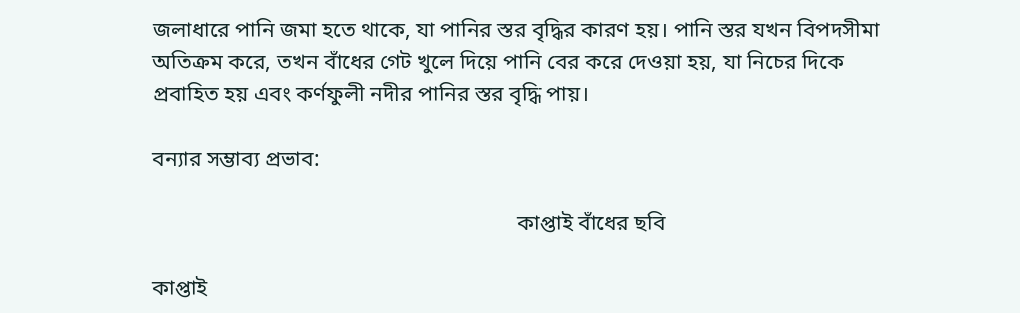জলাধারে পানি জমা হতে থাকে, যা পানির স্তর বৃদ্ধির কারণ হয়। পানি স্তর যখন বিপদসীমা অতিক্রম করে, তখন বাঁধের গেট খুলে দিয়ে পানি বের করে দেওয়া হয়, যা নিচের দিকে প্রবাহিত হয় এবং কর্ণফুলী নদীর পানির স্তর বৃদ্ধি পায়।

বন্যার সম্ভাব্য প্রভাব:

                                                                   কাপ্তাই বাঁধের ছবি

কাপ্তাই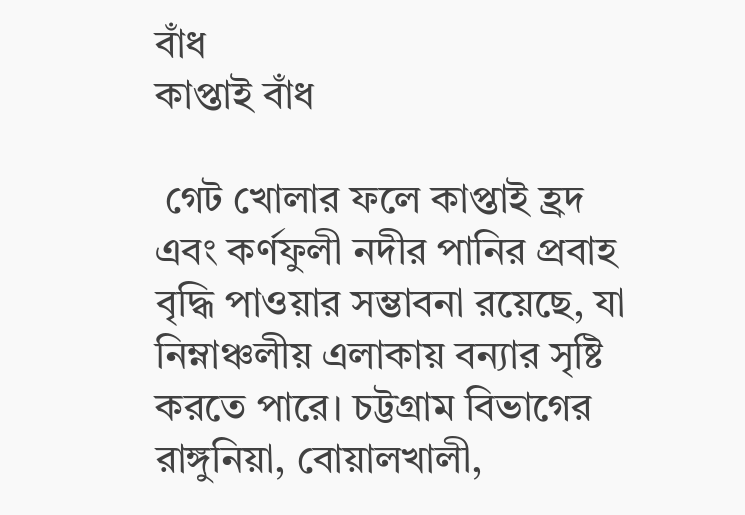বাঁধ                                                              কাপ্তাই বাঁধ

 গেট খোলার ফলে কাপ্তাই হ্রদ এবং কর্ণফুলী নদীর পানির প্রবাহ বৃদ্ধি পাওয়ার সম্ভাবনা রয়েছে, যা নিম্নাঞ্চলীয় এলাকায় বন্যার সৃষ্টি করতে পারে। চট্টগ্রাম বিভাগের রাঙ্গুনিয়া, বোয়ালখালী,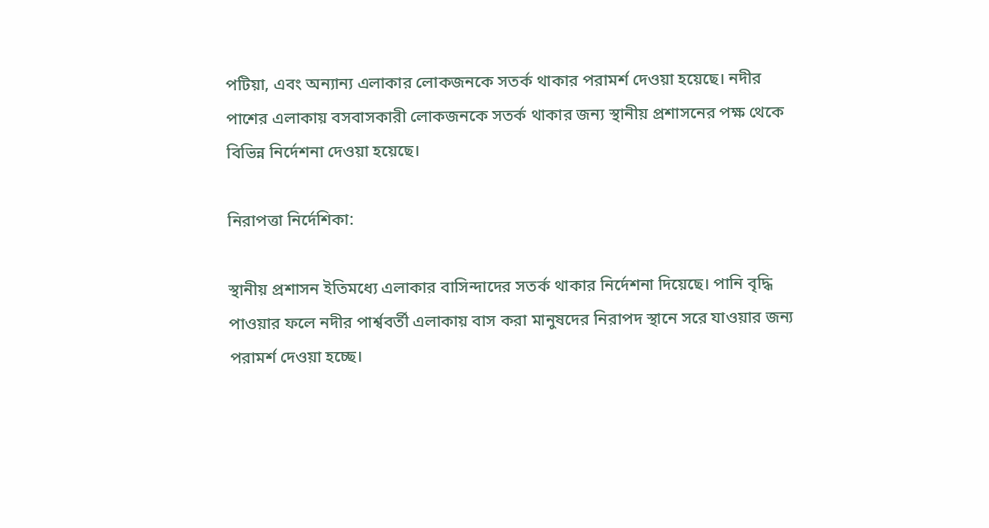পটিয়া, এবং অন্যান্য এলাকার লোকজনকে সতর্ক থাকার পরামর্শ দেওয়া হয়েছে। নদীর পাশের এলাকায় বসবাসকারী লোকজনকে সতর্ক থাকার জন্য স্থানীয় প্রশাসনের পক্ষ থেকে বিভিন্ন নির্দেশনা দেওয়া হয়েছে।

নিরাপত্তা নির্দেশিকা:

স্থানীয় প্রশাসন ইতিমধ্যে এলাকার বাসিন্দাদের সতর্ক থাকার নির্দেশনা দিয়েছে। পানি বৃদ্ধি পাওয়ার ফলে নদীর পার্শ্ববর্তী এলাকায় বাস করা মানুষদের নিরাপদ স্থানে সরে যাওয়ার জন্য পরামর্শ দেওয়া হচ্ছে।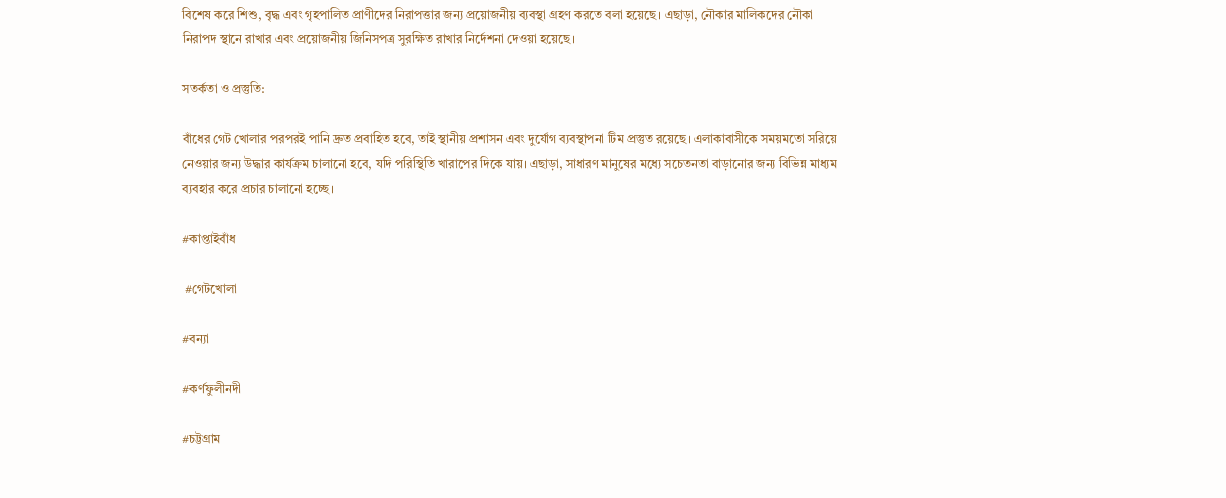বিশেষ করে শিশু, বৃদ্ধ এবং গৃহপালিত প্রাণীদের নিরাপত্তার জন্য প্রয়োজনীয় ব্যবস্থা গ্রহণ করতে বলা হয়েছে। এছাড়া, নৌকার মালিকদের নৌকা নিরাপদ স্থানে রাখার এবং প্রয়োজনীয় জিনিসপত্র সুরক্ষিত রাখার নির্দেশনা দেওয়া হয়েছে।

সতর্কতা ও প্রস্তুতি:

বাঁধের গেট খোলার পরপরই পানি দ্রুত প্রবাহিত হবে, তাই স্থানীয় প্রশাসন এবং দুর্যোগ ব্যবস্থাপনা টিম প্রস্তুত রয়েছে। এলাকাবাসীকে সময়মতো সরিয়ে নেওয়ার জন্য উদ্ধার কার্যক্রম চালানো হবে, যদি পরিস্থিতি খারাপের দিকে যায়। এছাড়া, সাধারণ মানুষের মধ্যে সচেতনতা বাড়ানোর জন্য বিভিন্ন মাধ্যম ব্যবহার করে প্রচার চালানো হচ্ছে।

#কাপ্তাইবাঁধ

 #গেটখোলা

#বন্যা

#কর্ণফুলীনদী

#চট্টগ্রাম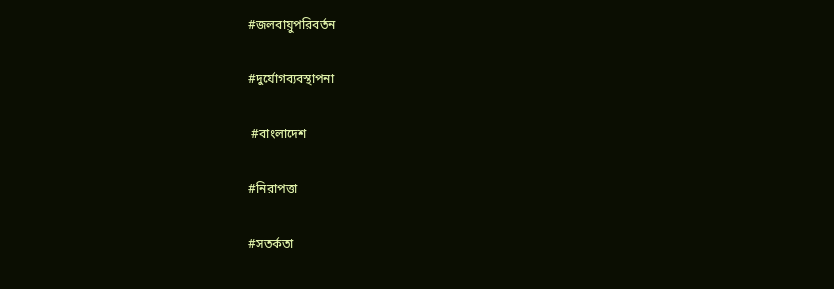#জলবায়ুপরিবর্তন

#দুর্যোগব্যবস্থাপনা

 #বাংলাদেশ

#নিরাপত্তা

#সতর্কতা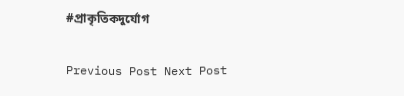#প্রাকৃতিকদুর্যোগ

Previous Post Next Post